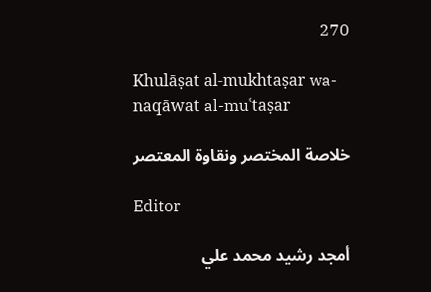270

Khulāṣat al-mukhtaṣar wa-naqāwat al-muʿtaṣar

خلاصة المختصر ونقاوة المعتصر

Editor

أمجد رشيد محمد علي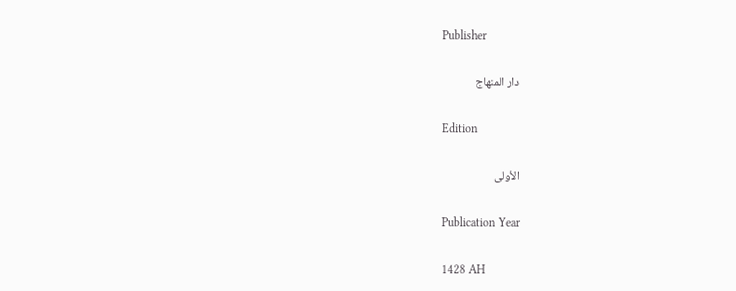Publisher

دار المنهاج

Edition

الأولى

Publication Year

1428 AH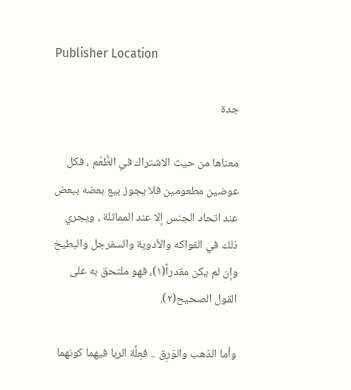Publisher Location

جدة

معناها من حيث الاشتراك في الطُّعْم ، فكل عوضين مطعومين فلا يجوز بيع بعضه ببعض عند اتحاد الجنس إلا عند المماثلة ، ويجري ذلك في الفواكه والأدوية والسفرجل والبطيخ وإن لم يكن مقدراً(١)، فهو ملتحق به على القول الصحيح(٢).

وأما الذهب والوَرِق .. فعِلَّة الربا فيهما كونهما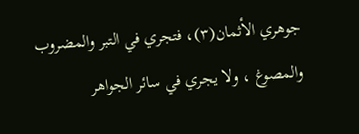جوهري الأثمان(٣)، فتجري في التبر والمضروب والمصوغ ، ولا يجري في سائر الجواهر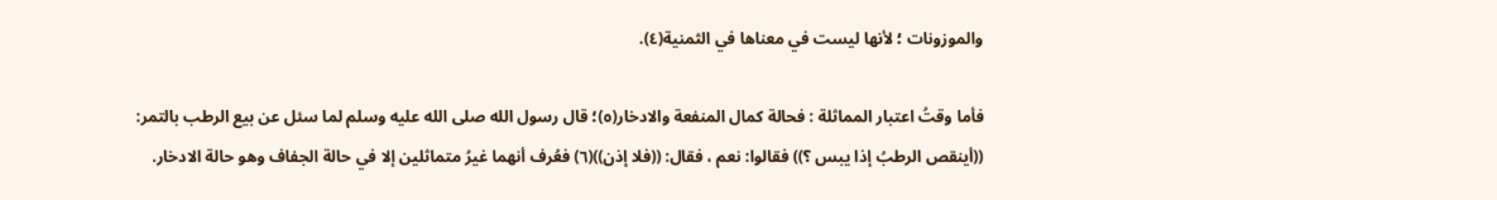والموزونات ؛ لأنها ليست في معناها في الثمنية(٤).

فأما وقتُ اعتبار المماثلة : فحالة كمال المنفعة والادخار(٥)؛ قال رسول الله صلى الله عليه وسلم لما سئل عن بيع الرطب بالتمر: ((أينقص الرطبُ إذا يبس ؟)) فقالوا: نعم ، فقال: ((فلا إذن))(٦) فعُرف أنهما غيرُ متماثلين إلا في حالة الجفاف وهو حالة الادخار.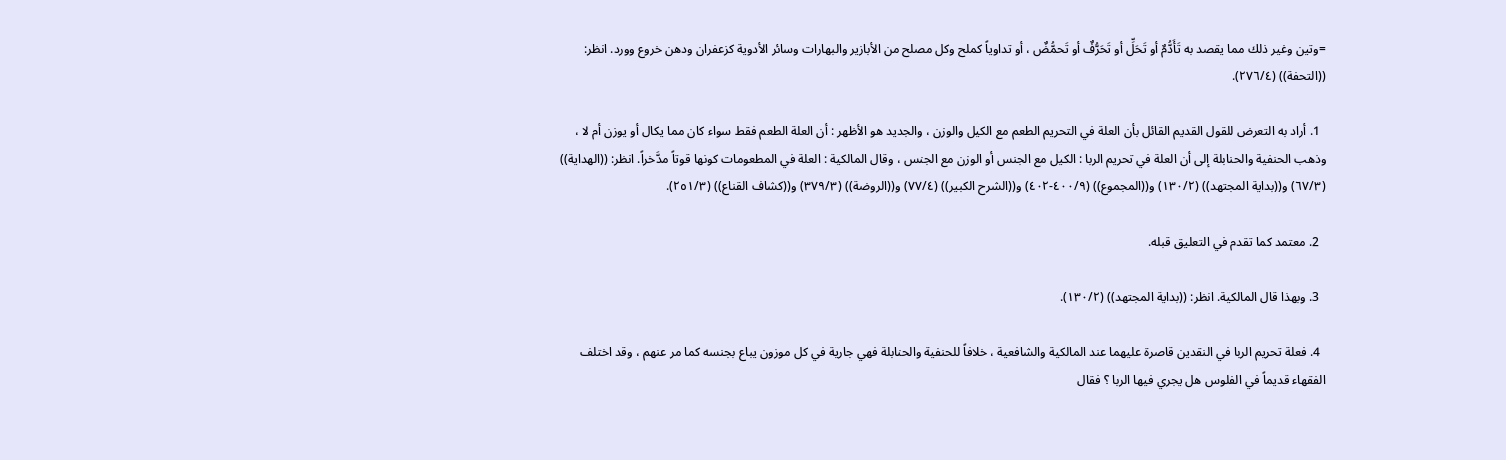=وتين وغير ذلك مما يقصد به تَأَدُّمٌ أو تَحَلِّ أو تَحَرُّفٌ أو تَحمُّضٌ ، أو تداوياً كملح وكل مصلح من الأبازير والبهارات وسائر الأدوية كزعفران ودهن خروع وورد. انظر: ((التحفة)) (٢٧٦/٤).

  1. أراد به التعرض للقول القديم القائل بأن العلة في التحريم الطعم مع الكيل والوزن ، والجديد هو الأظهر : أن العلة الطعم فقط سواء كان مما يكال أو يوزن أم لا ، وذهب الحنفية والحنابلة إلى أن العلة في تحريم الربا : الكيل مع الجنس أو الوزن مع الجنس ، وقال المالكية : العلة في المطعومات كونها قوتاً مدَّخراً. انظر: ((الهداية)) (٦٧/٣) و((بداية المجتهد)) (١٣٠/٢) و((المجموع)) (٤٠٠/٩-٤٠٢) و((الشرح الكبير)) (٧٧/٤) و((الروضة)) (٣٧٩/٣) و((كشاف القناع)) (٢٥١/٣).

  2. معتمد كما تقدم في التعليق قبله.

  3. وبهذا قال المالكية. انظر: ((بداية المجتهد)) (١٣٠/٢).

  4. فعلة تحريم الربا في النقدين قاصرة عليهما عند المالكية والشافعية ، خلافاً للحنفية والحنابلة فهي جارية في كل موزون يباع بجنسه كما مر عنهم ، وقد اختلف الفقهاء قديماً في الفلوس هل يجري فيها الربا ؟ فقال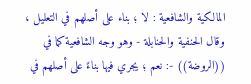المالكية والشافعية : لا ؛ بناء على أصلهم في التعليل ، وقال الحنفية والحنابلة - وهو وجه الشافعية كما في ((الروضة)) -: نعم ؛ يجري فيها بناءً على أصلهم في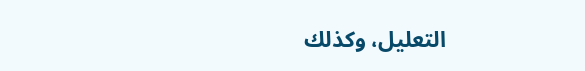التعليل، وكذلك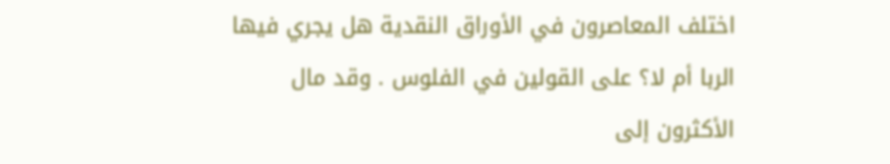اختلف المعاصرون في الأوراق النقدية هل يجري فيها الربا أم لا؟ على القولين في الفلوس . وقد مال الأكثرون إلى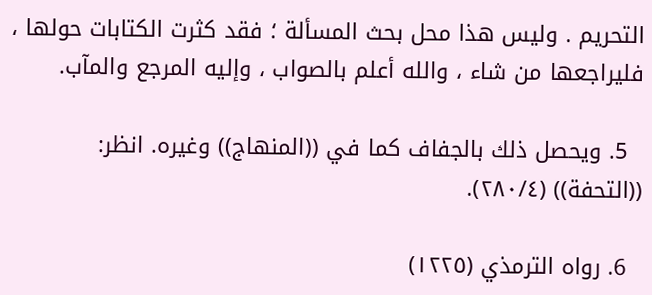التحريم . وليس هذا محل بحث المسألة ؛ فقد كثرت الكتابات حولها ، فليراجعها من شاء ، والله أعلم بالصواب ، وإليه المرجع والمآب.

  5. ويحصل ذلك بالجفاف كما في ((المنهاج)) وغيره. انظر: ((التحفة)) (٢٨٠/٤).

  6. رواه الترمذي (١٢٢٥)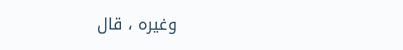وغيره ، قال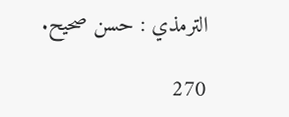الترمذي : حسن صحيح.

270